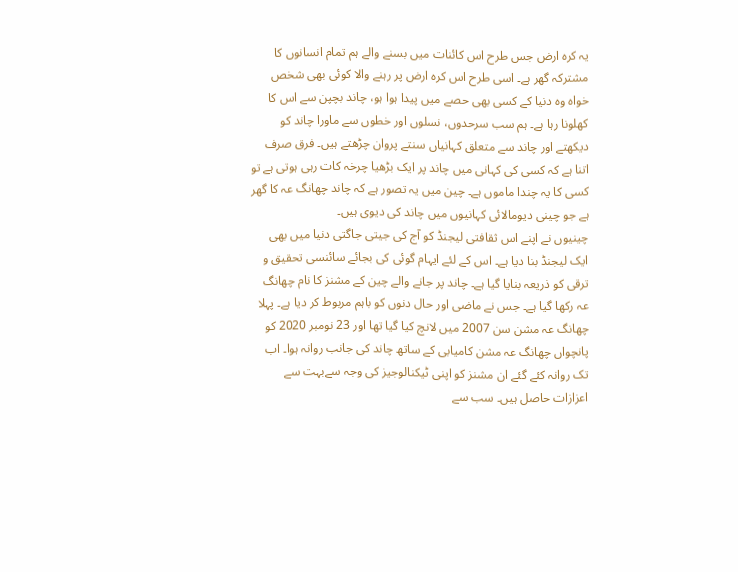یہ کرہ ارض جس طرح اس کائنات میں بسنے والے ہم تمام انسانوں کا مشترکہ گھر ہے۔ اسی طرح اس کرہ ارض پر رہنے والا کوئی بھی شخص خواہ وہ دنیا کے کسی بھی حصے میں پیدا ہوا ہو، چاند بچپن سے اس کا کھلونا رہا ہے۔ ہم سب سرحدوں، نسلوں اور خطوں سے ماورا چاند کو دیکھتے اور چاند سے متعلق کہانیاں سنتے پروان چڑھتے ہیں۔ فرق صرف اتنا ہے کہ کسی کی کہانی میں چاند پر ایک بڑھیا چرخہ کات رہی ہوتی ہے تو کسی کا یہ چندا ماموں ہے۔ چین میں یہ تصور ہے کہ چاند چھانگ عہ کا گھر ہے جو چینی دیومالائی کہانیوں میں چاند کی دیوی ہیں۔
چینیوں نے اپنے اس ثقافتی لیجنڈ کو آج کی جیتی جاگتی دنیا میں بھی ایک لیجنڈ بنا دیا ہے۔ اس کے لئے ایہام گوئی کی بجائے سائنسی تحقیق و ترقی کو ذریعہ بنایا گیا ہے۔ چاند پر جانے والے چین کے مشنز کا نام چھانگ عہ رکھا گیا ہے۔ جس نے ماضی اور حال دنوں کو باہم مربوط کر دیا ہے۔ پہلا چھانگ عہ مشن سن 2007 میں لانچ کیا گیا تھا اور 23 نومبر 2020 کو پانچواں چھانگ عہ مشن کامیابی کے ساتھ چاند کی جانب روانہ ہوا۔ اب تک روانہ کئے گئے ان مشنز کو اپنی ٹیکنالوجیز کی وجہ سےبہت سے اعزازات حاصل ہیں۔ سب سے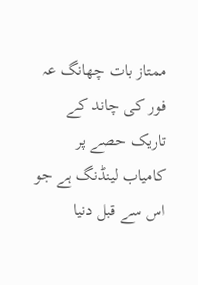ممتاز بات چھانگ عہ فور کی چاند کے تاریک حصے پر کامیاب لینڈنگ ہے جو اس سے قبل دنیا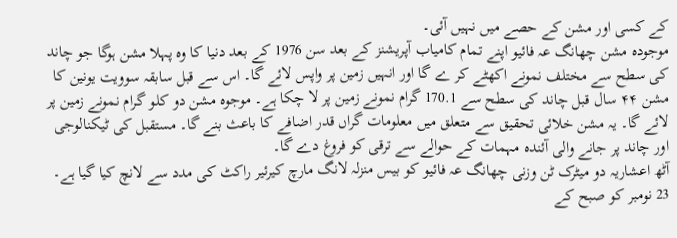کے کسی اور مشن کے حصے میں نہیں آئی۔
موجودہ مشن چھانگ عہ فائیو اپنے تمام کامیاب آپریشنز کے بعد سن 1976 کے بعد دنیا کا وہ پہلا مشن ہوگا جو چاند کی سطح سے مختلف نمونے اکھٹے کر ے گا اور انہیں زمین پر واپس لائے گا۔ اس سے قبل سابقہ سوویت یونین کا مشن ۴۴ سال قبل چاند کی سطح سے 170.1 گرام نمونے زمین پر لا چکا ہے۔ موجوہ مشن دو کلو گرام نمونے زمین پر لائے گا۔ یہ مشن خلائی تحقیق سے متعلق میں معلومات گراں قدر اضافے کا باعث بنے گا۔ مستقبل کی ٹیکنالوجی اور چاند پر جانے والی آئندہ مہمات کے حوالے سے ترقی کو فروغ دے گا۔
آٹھ اعشاریہ دو میٹرک ٹن وزنی چھانگ عہ فائیو کو بیس منزلہ لانگ مارچ کیرئیر راکٹ کی مدد سے لانچ کیا گیا ہے۔ 23 نومبر کو صبح کے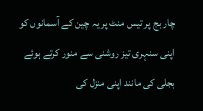چار بج پر تیس منٹ پر یہ چین کے آسمانوں کو اپنی سنہری تیز روشنی سے منور کرتے ہوئے بجلی کی مانند اپنی منزل کی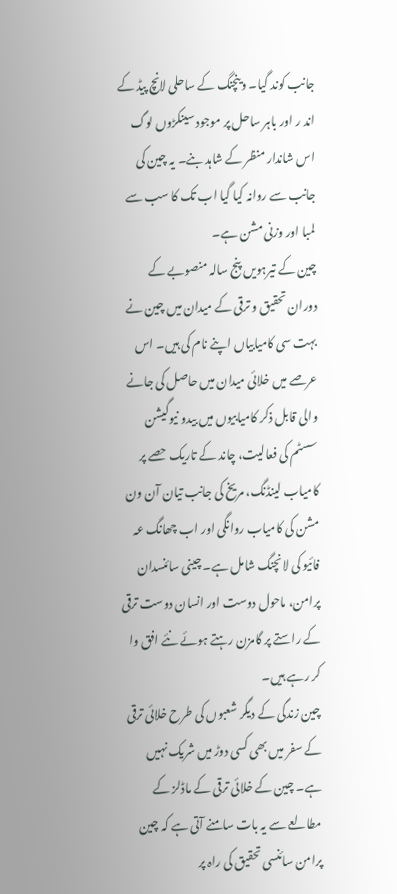جانب کوند گیا۔ وینچنگ کے ساحلی لانچ پیڈ کے اند ر اور باہر ساحل پر موجود سینکڑوں لوگ اس شاندار منظر کے شاہد بنے۔ یہ چین کی جانب سے روانہ کیا گیا اب تک کا سب سے لمبا اور وزنی مشن ہے۔
چین کے تیرہویں پنج سالہ منصوبے کے دوران تحقیق و ترقی کے میدان میں چین نے بہت سی کامیابیاں اپنے نام کی ہیں۔ اس عرصے میں خلائی میدان میں حاصل کی جانے والی قابل ذکر کامیابیوں میں بیدو نیوگیشن سسٹم کی فعالیت، چاند کے تاریک حصے پر کامیاب لینڈنگ، مریخ کی جانب تیان آن ون مشن کی کامیاب روانگی اور اب چھانگ عہ فائیو کی لانچنگ شامل ہے۔ چینی سائنسدان پرامن، ماحول دوست اور انسان دوست ترقی کے راستے پر گامزن رہتے ہوئے نئے افق وا کر رہے ہیں۔
چین زندگی کے دیگر شعبوں کی طرح خلائی ترقی کے سفر میں بھی کسی دوڑ میں شریک نہیں ہے۔ چین کے خلائی ترقی کے ماڈلز کے مطالعے سے یہ بات سامنے آتی ہے کہ چین پرامن سائنسی تحقیق کی راہ پر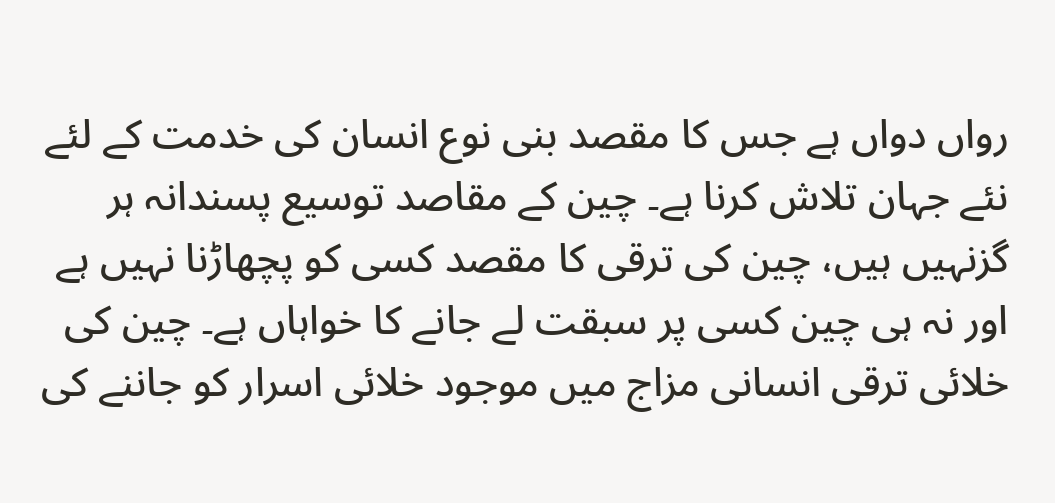رواں دواں ہے جس کا مقصد بنی نوع انسان کی خدمت کے لئے نئے جہان تلاش کرنا ہے۔ چین کے مقاصد توسیع پسندانہ ہر گزنہیں ہیں، چین کی ترقی کا مقصد کسی کو پچھاڑنا نہیں ہے اور نہ ہی چین کسی پر سبقت لے جانے کا خواہاں ہے۔ چین کی خلائی ترقی انسانی مزاج میں موجود خلائی اسرار کو جاننے کی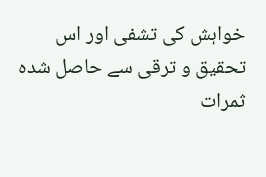خواہش کی تشفی اور اس تحقیق و ترقی سے حاصل شدہ ثمرات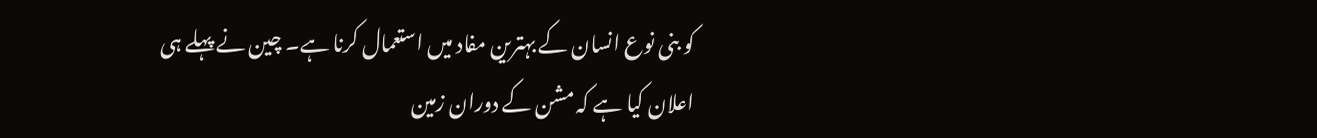کو بنی نوع انسان کے بہترین مفاد میں استعمال کرنا ہے۔ چین نے پہلے ہی اعلان کیا ہے کہ مشن کے دوران زمین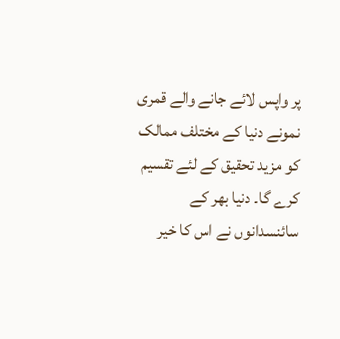پر واپس لائے جانے والے قمری نمونے دنیا کے مختلف ممالک کو مزید تحقیق کے لئے تقسیم کرے گا۔ دنیا بھر کے سائنسدانوں نے اس کا خیر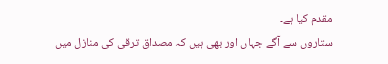مقدم کیا ہے۔
ستاروں سے آگے جہاں اور بھی ہیں کہ مصداق ترقی کی منازل میں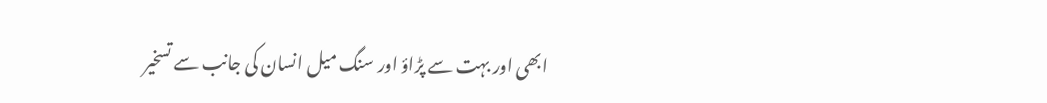ابھی اور بہت سے پڑاؤ اور سنگ میل انسان کی جانب سے تسخیر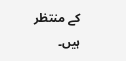کے منتظر ہیں۔